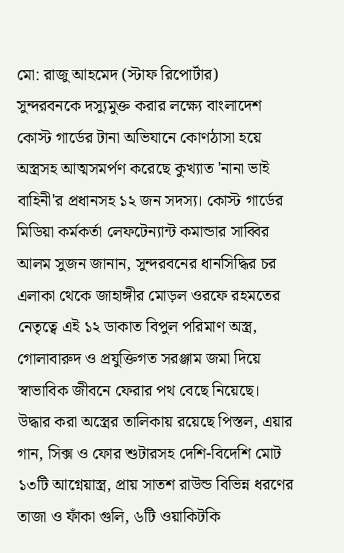মো: রাজু আহমেদ (স্টাফ রিপোর্টার)
সুন্দরবনকে দস্যুমুক্ত করার লক্ষ্যে বাংলাদেশ কোস্ট গার্ডের টানা অভিযানে কোণঠাসা হয়ে অস্ত্রসহ আত্মসমর্পণ করেছে কুখ্যাত 'নানা ভাই বাহিনী'র প্রধানসহ ১২ জন সদস্য। কোস্ট গার্ডের মিডিয়া কর্মকর্তা লেফটেন্যান্ট কমান্ডার সাব্বির আলম সুজন জানান, সুন্দরবনের ধানসিদ্ধির চর এলাকা থেকে জাহাঙ্গীর মোড়ল ওরফে রহমতের নেতৃত্বে এই ১২ ডাকাত বিপুল পরিমাণ অস্ত্র, গোলাবারুদ ও প্রযুক্তিগত সরঞ্জাম জমা দিয়ে স্বাভাবিক জীবনে ফেরার পথ বেছে নিয়েছে।
উদ্ধার করা অস্ত্রের তালিকায় রয়েছে পিস্তল, এয়ার গান, সিক্স ও ফোর শুটারসহ দেশি-বিদেশি মোট ১৩টি আগ্নেয়াস্ত্র, প্রায় সাতশ রাউন্ড বিভিন্ন ধরণের তাজা ও ফাঁকা গুলি, ৬টি ওয়াকিটকি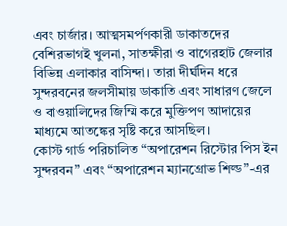এবং চার্জার। আত্মসমর্পণকারী ডাকাতদের বেশিরভাগই খুলনা, সাতক্ষীরা ও বাগেরহাট জেলার বিভিন্ন এলাকার বাসিন্দা। তারা দীর্ঘদিন ধরে সুন্দরবনের জলসীমায় ডাকাতি এবং সাধারণ জেলে ও বাওয়ালিদের জিম্মি করে মুক্তিপণ আদায়ের মাধ্যমে আতঙ্কের সৃষ্টি করে আসছিল।
কোস্ট গার্ড পরিচালিত “অপারেশন রিস্টোর পিস ইন সুন্দরবন” এবং “অপারেশন ম্যানগ্রোভ শিল্ড”-এর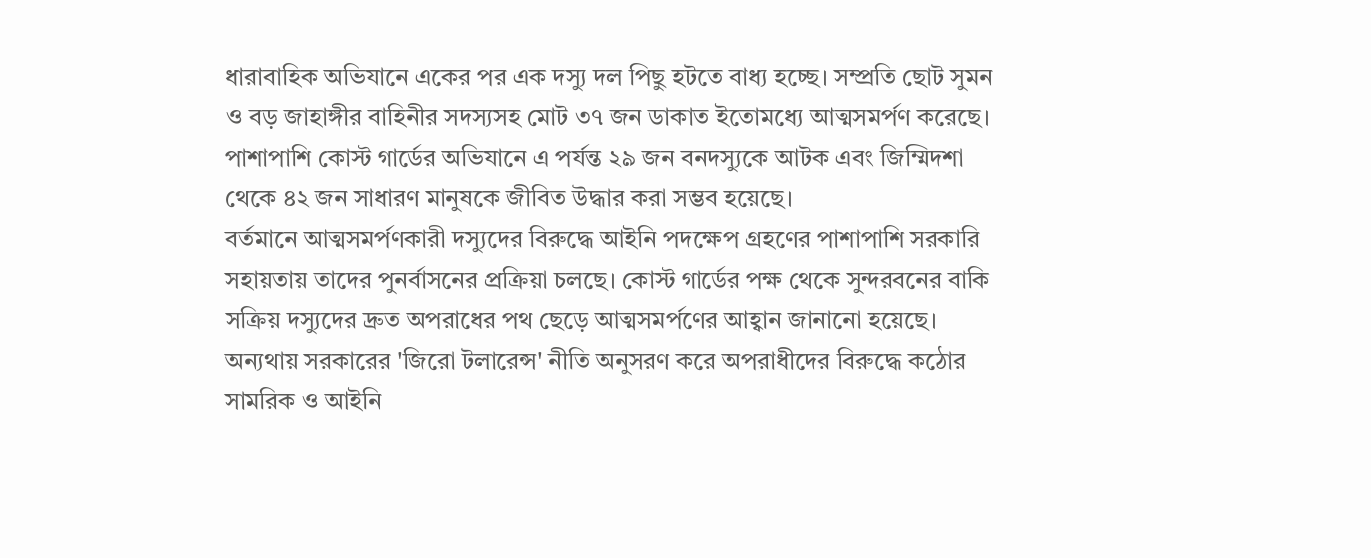ধারাবাহিক অভিযানে একের পর এক দস্যু দল পিছু হটতে বাধ্য হচ্ছে। সম্প্রতি ছোট সুমন ও বড় জাহাঙ্গীর বাহিনীর সদস্যসহ মোট ৩৭ জন ডাকাত ইতোমধ্যে আত্মসমর্পণ করেছে। পাশাপাশি কোস্ট গার্ডের অভিযানে এ পর্যন্ত ২৯ জন বনদস্যুকে আটক এবং জিম্মিদশা থেকে ৪২ জন সাধারণ মানুষকে জীবিত উদ্ধার করা সম্ভব হয়েছে।
বর্তমানে আত্মসমর্পণকারী দস্যুদের বিরুদ্ধে আইনি পদক্ষেপ গ্রহণের পাশাপাশি সরকারি সহায়তায় তাদের পুনর্বাসনের প্রক্রিয়া চলছে। কোস্ট গার্ডের পক্ষ থেকে সুন্দরবনের বাকি সক্রিয় দস্যুদের দ্রুত অপরাধের পথ ছেড়ে আত্মসমর্পণের আহ্বান জানানো হয়েছে। অন্যথায় সরকারের 'জিরো টলারেন্স' নীতি অনুসরণ করে অপরাধীদের বিরুদ্ধে কঠোর সামরিক ও আইনি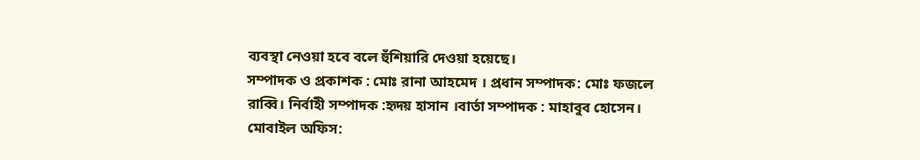ব্যবস্থা নেওয়া হবে বলে হুঁশিয়ারি দেওয়া হয়েছে।
সম্পাদক ও প্রকাশক : মোঃ রানা আহমেদ । প্রধান সম্পাদক: মোঃ ফজলে রাব্বি। নির্বাহী সম্পাদক :হৃদয় হাসান ।বার্তা সম্পাদক : মাহাবুব হোসেন। মোবাইল অফিস: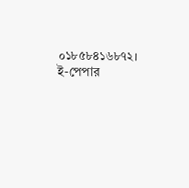০১৮৫৮৪১৬৮৭২।
ই-পেপার